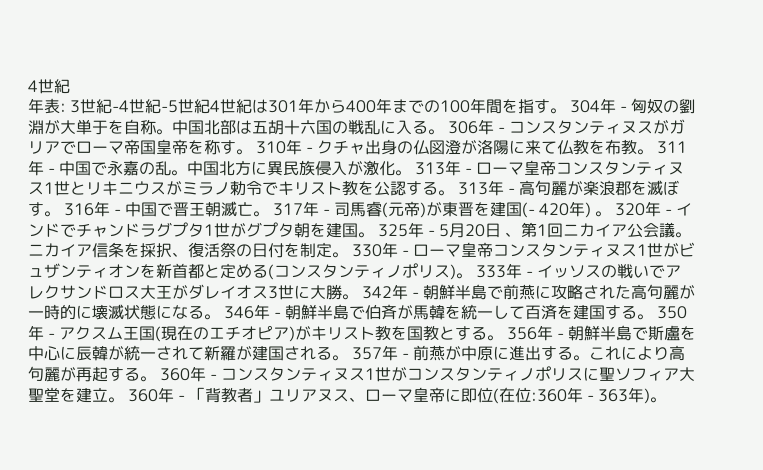4世紀
年表: 3世紀-4世紀-5世紀4世紀は301年から400年までの100年間を指す。 304年 - 匈奴の劉淵が大単于を自称。中国北部は五胡十六国の戦乱に入る。 306年 - コンスタンティヌスがガリアでローマ帝国皇帝を称す。 310年 - クチャ出身の仏図澄が洛陽に来て仏教を布教。 311年 - 中国で永嘉の乱。中国北方に異民族侵入が激化。 313年 - ローマ皇帝コンスタンティヌス1世とリキニウスがミラノ勅令でキリスト教を公認する。 313年 - 高句麗が楽浪郡を滅ぼす。 316年 - 中国で晋王朝滅亡。 317年 - 司馬睿(元帝)が東晋を建国(- 420年) 。 320年 - インドでチャンドラグプタ1世がグプタ朝を建国。 325年 - 5月20日 、第1回ニカイア公会議。ニカイア信条を採択、復活祭の日付を制定。 330年 - ローマ皇帝コンスタンティヌス1世がビュザンティオンを新首都と定める(コンスタンティノポリス)。 333年 - イッソスの戦いでアレクサンドロス大王がダレイオス3世に大勝。 342年 - 朝鮮半島で前燕に攻略された高句麗が一時的に壊滅状態になる。 346年 - 朝鮮半島で伯斉が馬韓を統一して百済を建国する。 350年 - アクスム王国(現在のエチオピア)がキリスト教を国教とする。 356年 - 朝鮮半島で斯盧を中心に辰韓が統一されて新羅が建国される。 357年 - 前燕が中原に進出する。これにより高句麗が再起する。 360年 - コンスタンティヌス1世がコンスタンティノポリスに聖ソフィア大聖堂を建立。 360年 - 「背教者」ユリアヌス、ローマ皇帝に即位(在位:360年 - 363年)。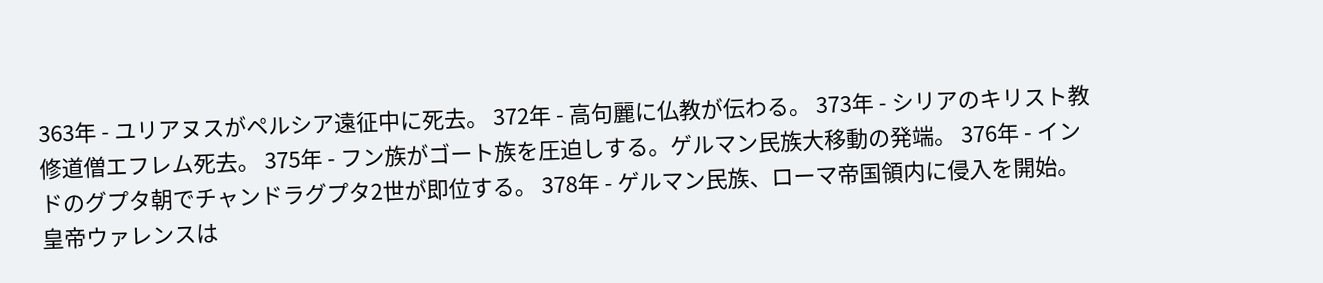363年 - ユリアヌスがペルシア遠征中に死去。 372年 - 高句麗に仏教が伝わる。 373年 - シリアのキリスト教修道僧エフレム死去。 375年 - フン族がゴート族を圧迫しする。ゲルマン民族大移動の発端。 376年 - インドのグプタ朝でチャンドラグプタ2世が即位する。 378年 - ゲルマン民族、ローマ帝国領内に侵入を開始。皇帝ウァレンスは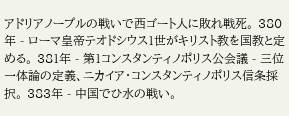アドリアノープルの戦いで西ゴート人に敗れ戦死。 380年 - ローマ皇帝テオドシウス1世がキリスト教を国教と定める。 381年 - 第1コンスタンティノポリス公会議 - 三位一体論の定義、ニカイア・コンスタンティノポリス信条採択。 383年 - 中国でひ水の戦い。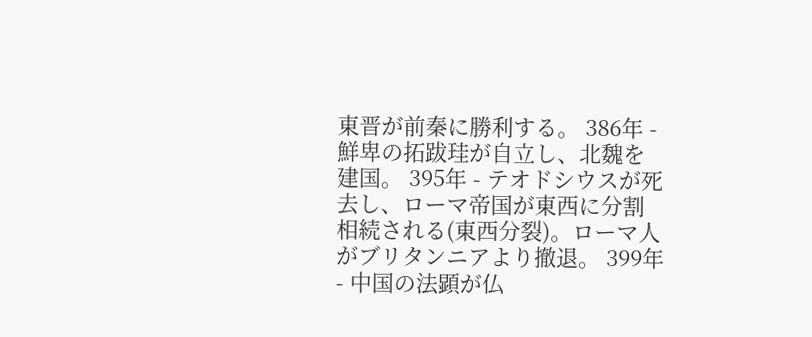東晋が前秦に勝利する。 386年 - 鮮卑の拓跋珪が自立し、北魏を建国。 395年 - テオドシウスが死去し、ローマ帝国が東西に分割相続される(東西分裂)。ローマ人がブリタンニアより撤退。 399年 - 中国の法顕が仏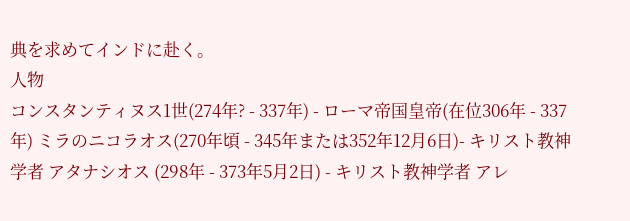典を求めてインドに赴く。
人物
コンスタンティヌス1世(274年? - 337年) - ローマ帝国皇帝(在位306年 - 337年) ミラのニコラオス(270年頃 - 345年または352年12月6日)- キリスト教神学者 アタナシオス (298年 - 373年5月2日) - キリスト教神学者 アレ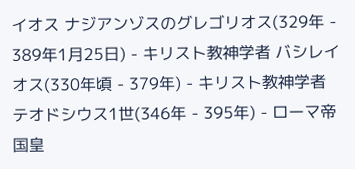イオス ナジアンゾスのグレゴリオス(329年 - 389年1月25日) - キリスト教神学者 バシレイオス(330年頃 - 379年) - キリスト教神学者 テオドシウス1世(346年 - 395年) - ローマ帝国皇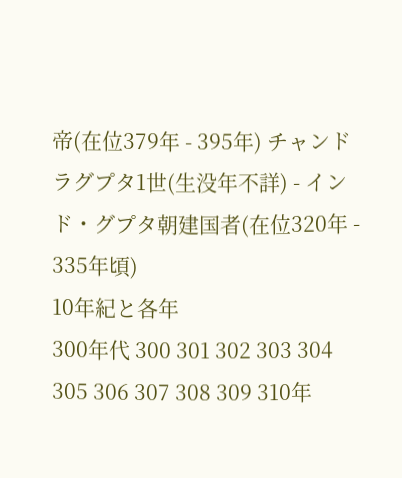帝(在位379年 - 395年) チャンドラグプタ1世(生没年不詳) - インド・グプタ朝建国者(在位320年 - 335年頃)
10年紀と各年
300年代 300 301 302 303 304 305 306 307 308 309 310年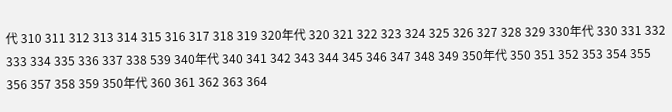代 310 311 312 313 314 315 316 317 318 319 320年代 320 321 322 323 324 325 326 327 328 329 330年代 330 331 332 333 334 335 336 337 338 539 340年代 340 341 342 343 344 345 346 347 348 349 350年代 350 351 352 353 354 355 356 357 358 359 350年代 360 361 362 363 364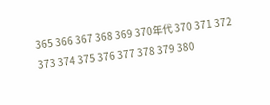365 366 367 368 369 370年代 370 371 372 373 374 375 376 377 378 379 380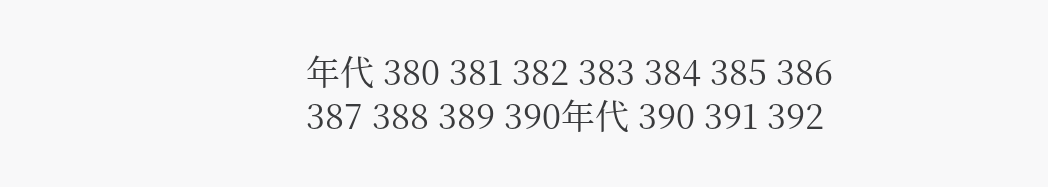年代 380 381 382 383 384 385 386 387 388 389 390年代 390 391 392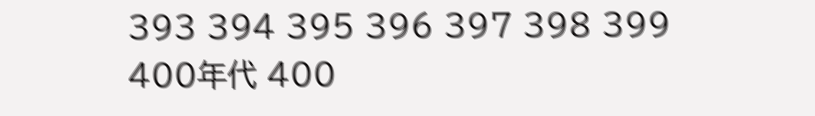393 394 395 396 397 398 399 400年代 400